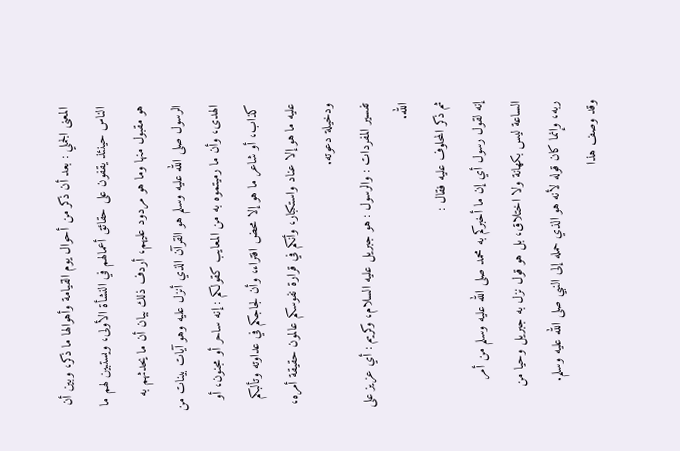المعنى الجملي : بعد أن ذكر من أحوال يوم القيامة وأهوالها ما ذكر، وبين أن الناس حينئذ يقفون على حقائق أعمالهم في النشأة الأولى، ويستبين لهم ما هو مقبول منها وما هو مردود عليهم، أردف ذلك بيان أن ما يحدثهم به الرسول صلى الله عليه وسلم هو القرآن الذي أنزل عليه وهو آيات بينات من الهدى، وأن ما رميتموه به من المعايب كقولكم : إنه ساحر أو مجنون، أو كذاب، أو شاعر ما هو إلا محض افتراء، وأن لجاجكم في عداوته وتألبكم عليه ما هو إلا عناد واستكبار، وأنكم في قرارة نفوسكم عالمون حقيقة أمره، ودخيلة دعوته.
تفسير المفردات : والرسول : هو جبريل عليه السلام، وكريم : أي عزيز على الله.
ثم ذكر المحلوف عليه فقال :
إنه لقول رسول أي إن ما أخبركم به محمد صلى الله عليه وسلم من أمر الساعة ليس بكهانة ولا اختلاق، بل هو قول نزل به جبريل وحيا من ربه، وإنما كان قوله لأنه هو الذي حمله إلى النبي صلى الله عليه وسلم.
وقد وصف هذا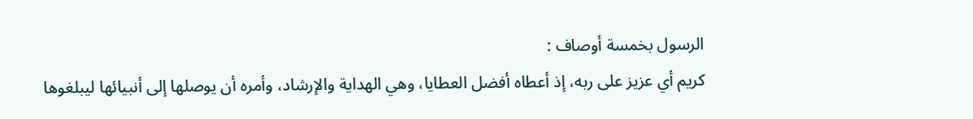الرسول بخمسة أوصاف :
كريم أي عزيز على ربه، إذ أعطاه أفضل العطايا، وهي الهداية والإرشاد، وأمره أن يوصلها إلى أنبيائها ليبلغوها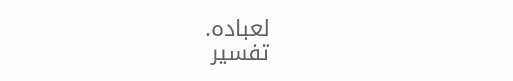لعباده.
تفسير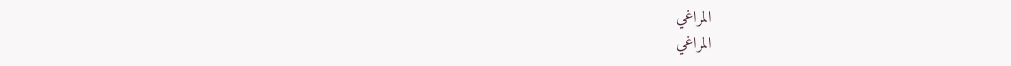المراغي
المراغي